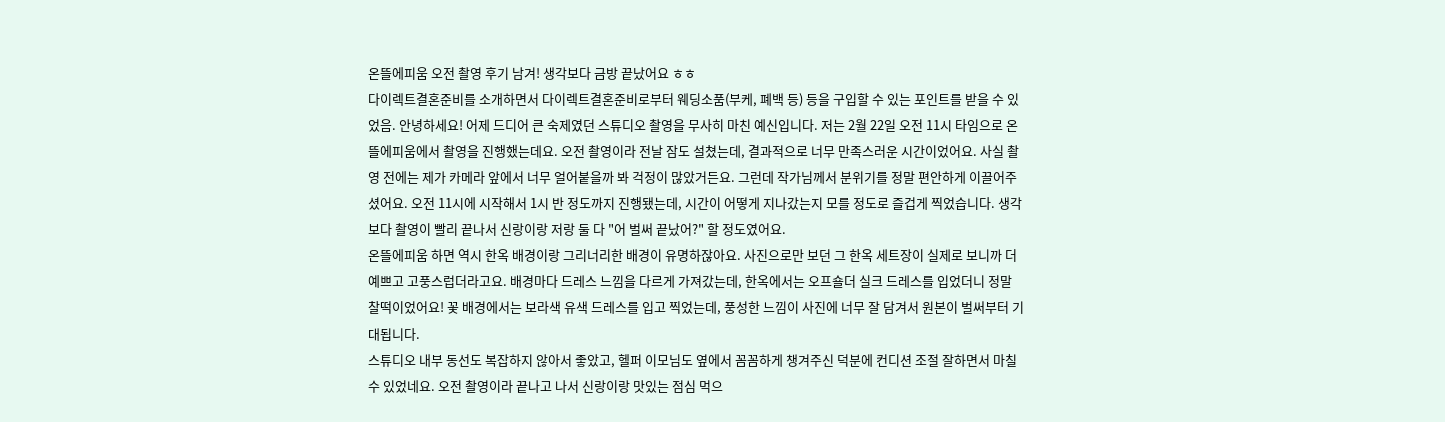온뜰에피움 오전 촬영 후기 남겨! 생각보다 금방 끝났어요 ㅎㅎ
다이렉트결혼준비를 소개하면서 다이렉트결혼준비로부터 웨딩소품(부케, 폐백 등) 등을 구입할 수 있는 포인트를 받을 수 있었음. 안녕하세요! 어제 드디어 큰 숙제였던 스튜디오 촬영을 무사히 마친 예신입니다. 저는 2월 22일 오전 11시 타임으로 온뜰에피움에서 촬영을 진행했는데요. 오전 촬영이라 전날 잠도 설쳤는데, 결과적으로 너무 만족스러운 시간이었어요. 사실 촬영 전에는 제가 카메라 앞에서 너무 얼어붙을까 봐 걱정이 많았거든요. 그런데 작가님께서 분위기를 정말 편안하게 이끌어주셨어요. 오전 11시에 시작해서 1시 반 정도까지 진행됐는데, 시간이 어떻게 지나갔는지 모를 정도로 즐겁게 찍었습니다. 생각보다 촬영이 빨리 끝나서 신랑이랑 저랑 둘 다 "어 벌써 끝났어?" 할 정도였어요.
온뜰에피움 하면 역시 한옥 배경이랑 그리너리한 배경이 유명하잖아요. 사진으로만 보던 그 한옥 세트장이 실제로 보니까 더 예쁘고 고풍스럽더라고요. 배경마다 드레스 느낌을 다르게 가져갔는데, 한옥에서는 오프숄더 실크 드레스를 입었더니 정말 찰떡이었어요! 꽃 배경에서는 보라색 유색 드레스를 입고 찍었는데, 풍성한 느낌이 사진에 너무 잘 담겨서 원본이 벌써부터 기대됩니다.
스튜디오 내부 동선도 복잡하지 않아서 좋았고, 헬퍼 이모님도 옆에서 꼼꼼하게 챙겨주신 덕분에 컨디션 조절 잘하면서 마칠 수 있었네요. 오전 촬영이라 끝나고 나서 신랑이랑 맛있는 점심 먹으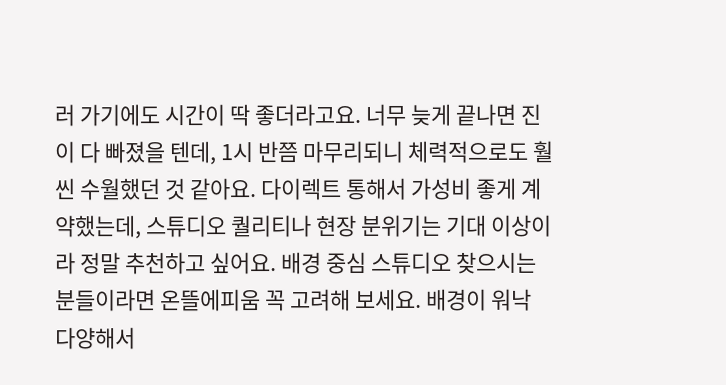러 가기에도 시간이 딱 좋더라고요. 너무 늦게 끝나면 진이 다 빠졌을 텐데, 1시 반쯤 마무리되니 체력적으로도 훨씬 수월했던 것 같아요. 다이렉트 통해서 가성비 좋게 계약했는데, 스튜디오 퀄리티나 현장 분위기는 기대 이상이라 정말 추천하고 싶어요. 배경 중심 스튜디오 찾으시는 분들이라면 온뜰에피움 꼭 고려해 보세요. 배경이 워낙 다양해서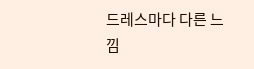드레스마다 다른 느낌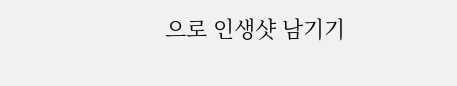으로 인생샷 남기기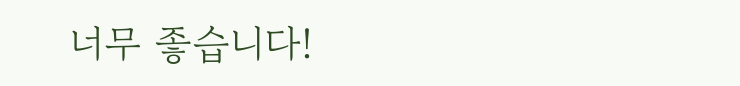너무 좋습니다!